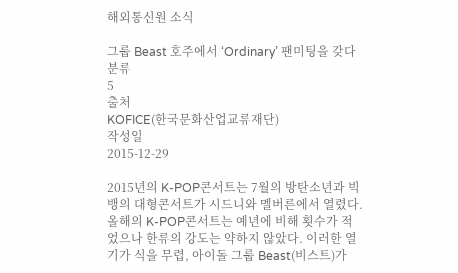해외통신원 소식

그룹 Beast 호주에서 ‘Ordinary’ 팬미팅을 갖다
분류
5
출처
KOFICE(한국문화산업교류재단)
작성일
2015-12-29

2015년의 K-POP콘서트는 7월의 방탄소년과 빅뱅의 대형콘서트가 시드니와 멜버른에서 열렸다. 올해의 K-POP콘서트는 예년에 비해 횟수가 적었으나 한류의 강도는 약하지 않았다. 이러한 열기가 식을 무렵, 아이돌 그룹 Beast(비스트)가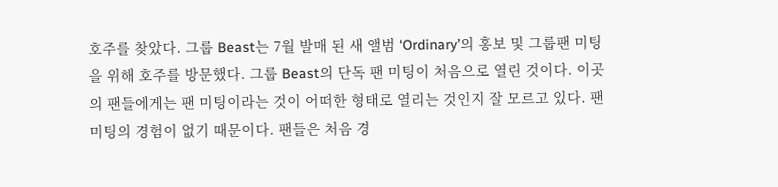호주를 찾았다. 그룹 Beast는 7월 발매 된 새 앨범 ‘Ordinary’의 홍보 및 그룹팬 미팅을 위해 호주를 방문했다. 그룹 Beast의 단독 팬 미팅이 처음으로 열린 것이다. 이곳의 팬들에게는 팬 미팅이라는 것이 어떠한 형태로 열리는 것인지 잘 모르고 있다. 팬미팅의 경험이 없기 때문이다. 팬들은 처음 경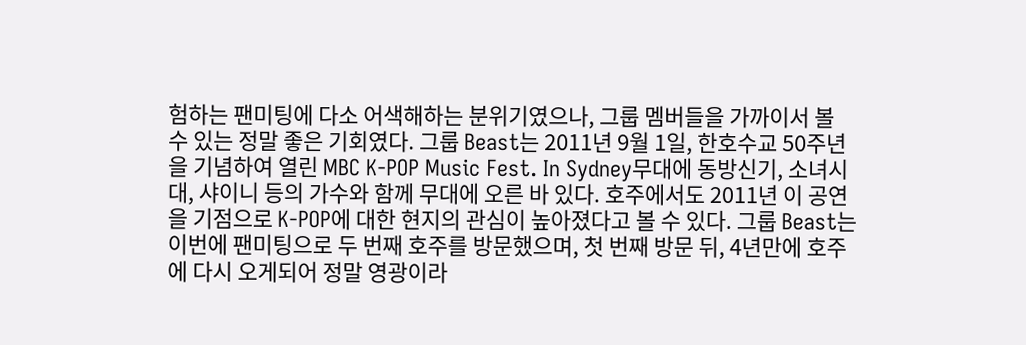험하는 팬미팅에 다소 어색해하는 분위기였으나, 그룹 멤버들을 가까이서 볼 수 있는 정말 좋은 기회였다. 그룹 Beast는 2011년 9월 1일, 한호수교 50주년을 기념하여 열린 MBC K-POP Music Fest. In Sydney무대에 동방신기, 소녀시대, 샤이니 등의 가수와 함께 무대에 오른 바 있다. 호주에서도 2011년 이 공연을 기점으로 K-POP에 대한 현지의 관심이 높아졌다고 볼 수 있다. 그룹 Beast는 이번에 팬미팅으로 두 번째 호주를 방문했으며, 첫 번째 방문 뒤, 4년만에 호주에 다시 오게되어 정말 영광이라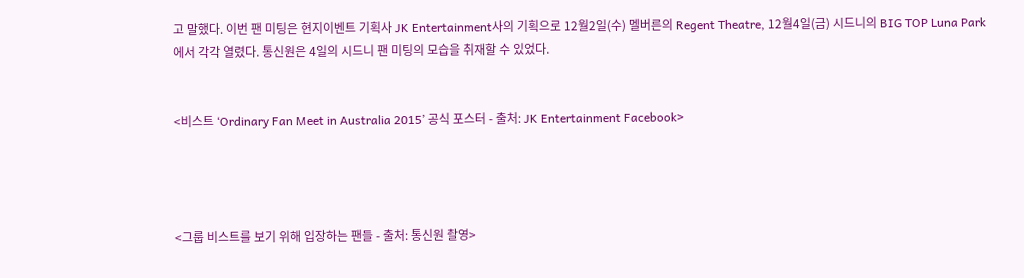고 말했다. 이번 팬 미팅은 현지이벤트 기획사 JK Entertainment사의 기획으로 12월2일(수) 멜버른의 Regent Theatre, 12월4일(금) 시드니의 BIG TOP Luna Park에서 각각 열렸다. 통신원은 4일의 시드니 팬 미팅의 모습을 취재할 수 있었다.


<비스트 ‘Ordinary Fan Meet in Australia 2015’ 공식 포스터 - 출처: JK Entertainment Facebook>




<그룹 비스트를 보기 위해 입장하는 팬들 - 출처: 통신원 촬영>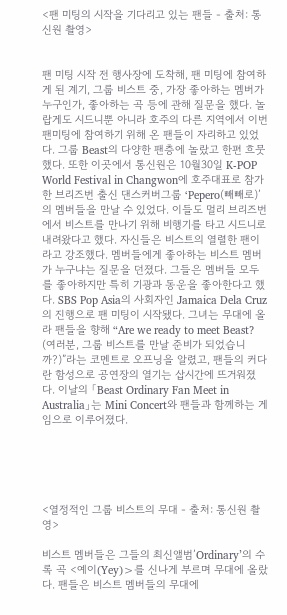<팬 미팅의 시작을 기다리고 있는 팬들 - 출처: 통신원 촬영>


팬 미팅 시작 전 행사장에 도착해, 팬 미팅에 참여하게 된 계기, 그룹 비스트 중, 가장 좋아하는 멤버가 누구인가, 좋아하는 곡 등에 관해 질문을 했다. 놀랍게도 시드니뿐 아니라 호주의 다른 지역에서 이번 팬미팅에 참여하기 위해 온 팬들이 자리하고 있었다. 그룹 Beast의 다양한 팬층에 놀랐고 한편 흐뭇했다. 또한 이곳에서 통신원은 10월30일 K-POP World Festival in Changwon에 호주대표로 참가한 브리즈번 출신 댄스커버그룹 ‘Pepero(빼빼로)’의 멤버들을 만날 수 있었다. 이들도 멀리 브리즈번에서 비스트를 만나기 위해 비행기를 타고 시드니로 내려왔다고 했다. 자신들은 비스트의 열렬한 팬이라고 강조했다. 멤버들에게 좋아하는 비스트 멤버가 누구냐는 질문을 던졌다. 그들은 멤버들 모두를 좋아하지만 특히 기광과 동운을 좋아한다고 했다. SBS Pop Asia의 사회자인 Jamaica Dela Cruz의 진행으로 팬 미팅이 시작됐다. 그녀는 무대에 올라 팬들을 향해 “Are we ready to meet Beast? (여러분, 그룹 비스트를 만날 준비가 되었습니까?)”라는 코멘트로 오프닝을 알렸고, 팬들의 커다란 함성으로 공연장의 열기는 삽시간에 뜨거워졌다. 이날의 「Beast Ordinary Fan Meet in Australia」는 Mini Concert와 팬들과 함께하는 게임으로 이루어졌다.





<열정적인 그룹 비스트의 무대 - 출처: 통신원 촬영>

비스트 멤버들은 그들의 최신앨범’Ordinary’의 수록 곡 <예이(Yey)>를 신나게 부르며 무대에 올랐다. 팬들은 비스트 멤버들의 무대에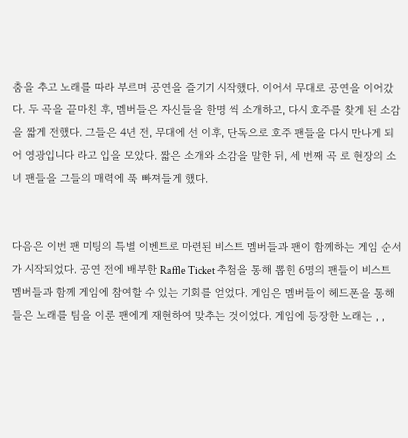춤을 추고 노래를 따라 부르며 공연을 즐기기 시작했다. 이어서 무대로 공연을 이어갔다. 두 곡을 끝마친 후, 멤버들은 자신들을 한명 씩 소개하고, 다시 호주를 찾게 된 소감을 짧게 전했다. 그들은 4년 전, 무대에 선 이후, 단독으로 호주 팬들을 다시 만나게 되어 영광입니다 라고 입을 모았다. 짧은 소개와 소감을 말한 뒤, 세 번째 곡 로 현장의 소녀 팬들을 그들의 매력에 푹 빠져들게 했다.


다음은 이번 팬 미팅의 특별 이벤트로 마련된 비스트 멤버들과 팬이 함께하는 게임 순서가 시작되었다. 공연 전에 배부한 Raffle Ticket 추첨을 통해 뽑힌 6명의 팬들이 비스트 멤버들과 함께 게임에 참여할 수 있는 기회를 얻었다. 게임은 멤버들이 헤드폰을 통해 들은 노래를 팀을 이룬 팬에게 재현하여 맞추는 것이었다. 게임에 등장한 노래는 , ,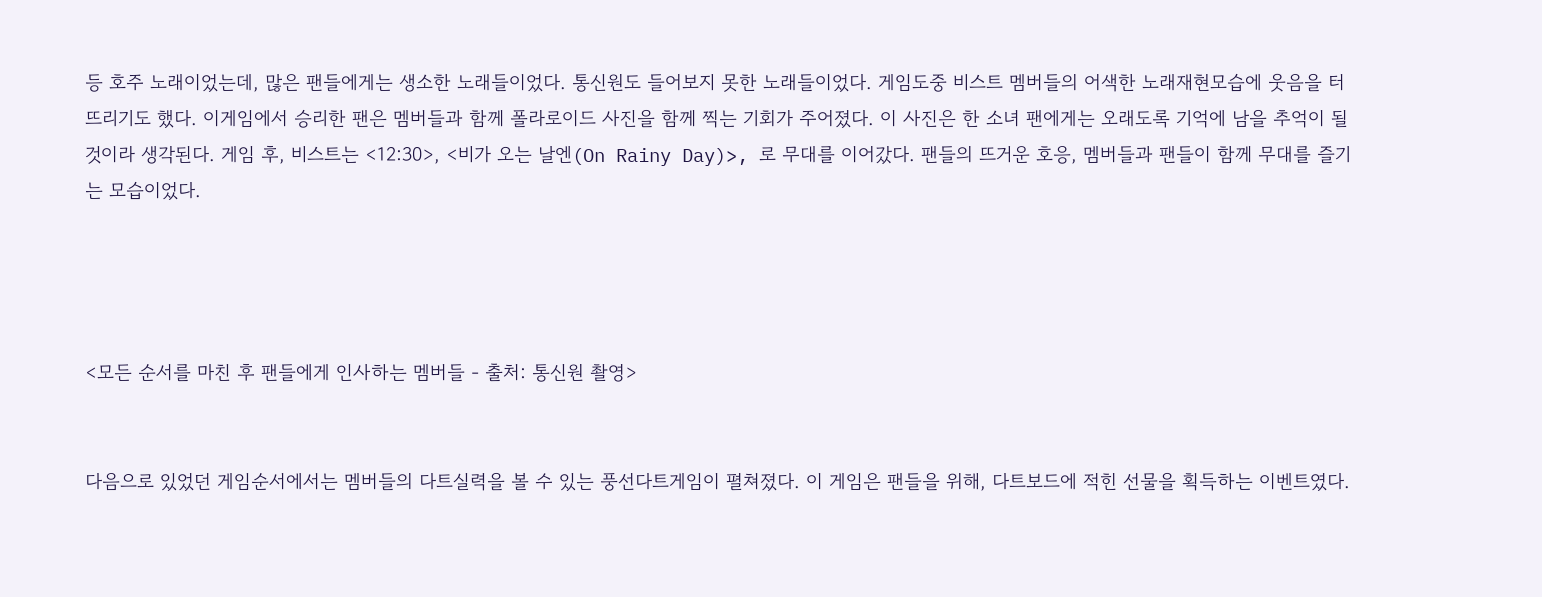등 호주 노래이었는데, 많은 팬들에게는 생소한 노래들이었다. 통신원도 들어보지 못한 노래들이었다. 게임도중 비스트 멤버들의 어색한 노래재현모습에 웃음을 터뜨리기도 했다. 이게임에서 승리한 팬은 멤버들과 함께 폴라로이드 사진을 함께 찍는 기회가 주어졌다. 이 사진은 한 소녀 팬에게는 오래도록 기억에 남을 추억이 될 것이라 생각된다. 게임 후, 비스트는 <12:30>, <비가 오는 날엔(On Rainy Day)>, 로 무대를 이어갔다. 팬들의 뜨거운 호응, 멤버들과 팬들이 함께 무대를 즐기는 모습이었다.




<모든 순서를 마친 후 팬들에게 인사하는 멤버들 - 출처: 통신원 촬영>


다음으로 있었던 게임순서에서는 멤버들의 다트실력을 볼 수 있는 풍선다트게임이 펼쳐졌다. 이 게임은 팬들을 위해, 다트보드에 적힌 선물을 획득하는 이벤트였다.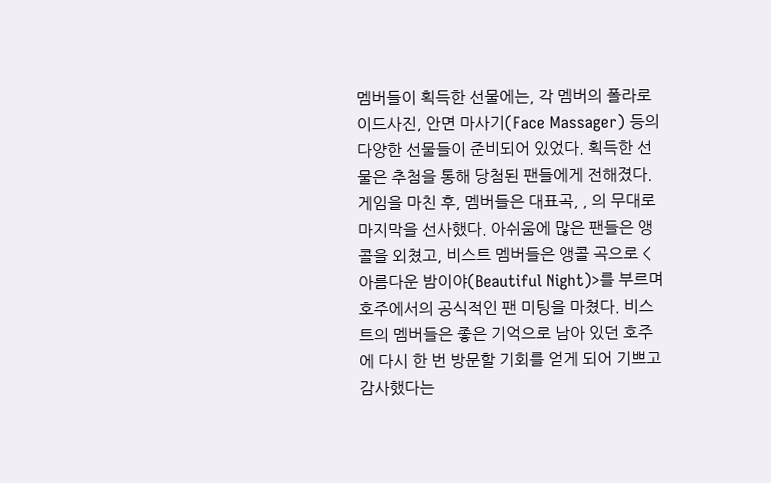멤버들이 획득한 선물에는, 각 멤버의 폴라로이드사진, 안면 마사기(Face Massager) 등의 다양한 선물들이 준비되어 있었다. 획득한 선물은 추첨을 통해 당첨된 팬들에게 전해졌다. 게임을 마친 후, 멤버들은 대표곡, , 의 무대로 마지막을 선사했다. 아쉬움에 많은 팬들은 앵콜을 외쳤고, 비스트 멤버들은 앵콜 곡으로 <아름다운 밤이야(Beautiful Night)>를 부르며 호주에서의 공식적인 팬 미팅을 마쳤다. 비스트의 멤버들은 좋은 기억으로 남아 있던 호주에 다시 한 번 방문할 기회를 얻게 되어 기쁘고 감사했다는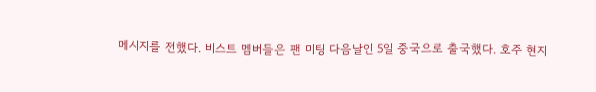메시지를 전했다. 비스트 멤버들은 팬 미팅 다음날인 5일 중국으로 출국했다. 호주 현지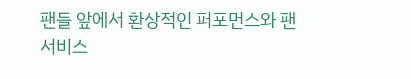팬들 앞에서 환상적인 퍼포먼스와 팬서비스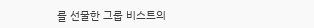를 선물한 그룹 비스트의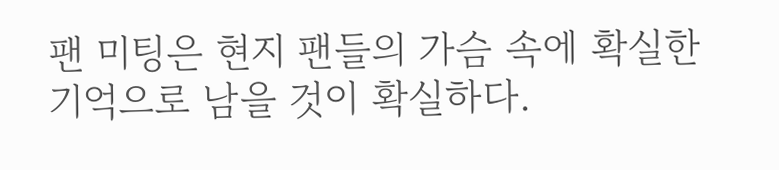팬 미팅은 현지 팬들의 가슴 속에 확실한 기억으로 남을 것이 확실하다.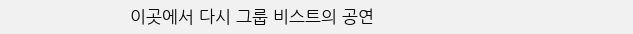이곳에서 다시 그룹 비스트의 공연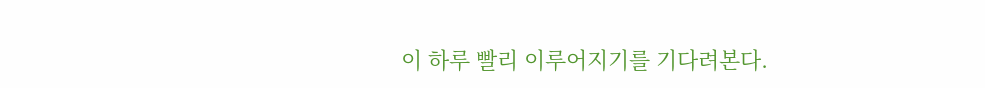이 하루 빨리 이루어지기를 기다려본다.